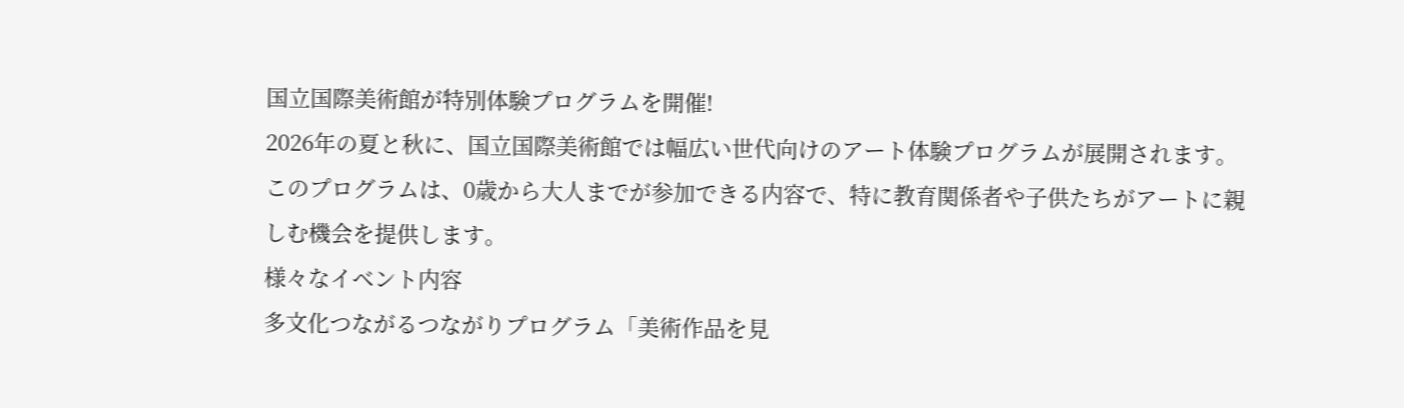国立国際美術館が特別体験プログラムを開催!
2026年の夏と秋に、国立国際美術館では幅広い世代向けのアート体験プログラムが展開されます。このプログラムは、0歳から大人までが参加できる内容で、特に教育関係者や子供たちがアートに親しむ機会を提供します。
様々なイベント内容
多文化つながるつながりプログラム「美術作品を見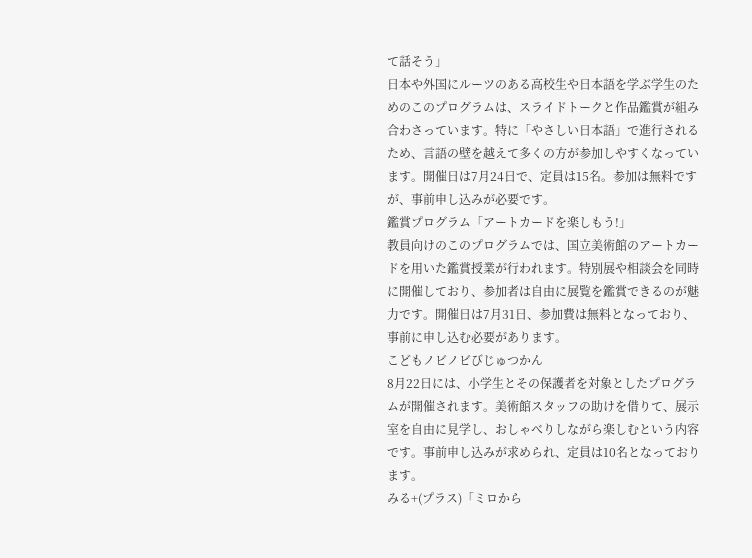て話そう」
日本や外国にルーツのある高校生や日本語を学ぶ学生のためのこのプログラムは、スライドトークと作品鑑賞が組み合わさっています。特に「やさしい日本語」で進行されるため、言語の壁を越えて多くの方が参加しやすくなっています。開催日は7月24日で、定員は15名。参加は無料ですが、事前申し込みが必要です。
鑑賞プログラム「アートカードを楽しもう!」
教員向けのこのプログラムでは、国立美術館のアートカードを用いた鑑賞授業が行われます。特別展や相談会を同時に開催しており、参加者は自由に展覧を鑑賞できるのが魅力です。開催日は7月31日、参加費は無料となっており、事前に申し込む必要があります。
こどもノビノビびじゅつかん
8月22日には、小学生とその保護者を対象としたプログラムが開催されます。美術館スタッフの助けを借りて、展示室を自由に見学し、おしゃべりしながら楽しむという内容です。事前申し込みが求められ、定員は10名となっております。
みる+(プラス)「ミロから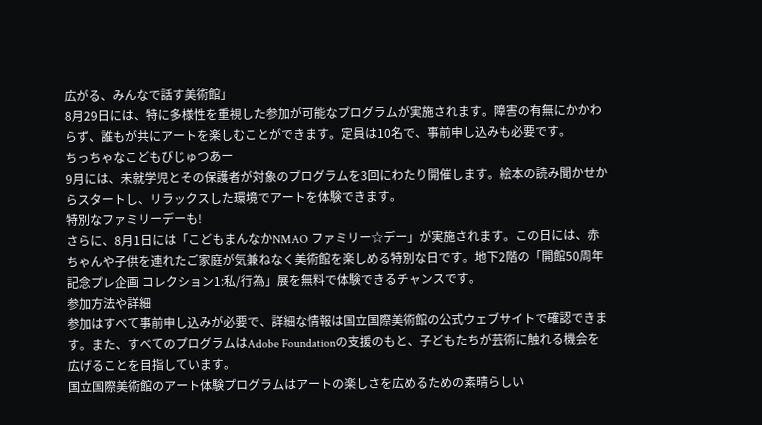広がる、みんなで話す美術館」
8月29日には、特に多様性を重視した参加が可能なプログラムが実施されます。障害の有無にかかわらず、誰もが共にアートを楽しむことができます。定員は10名で、事前申し込みも必要です。
ちっちゃなこどもびじゅつあー
9月には、未就学児とその保護者が対象のプログラムを3回にわたり開催します。絵本の読み聞かせからスタートし、リラックスした環境でアートを体験できます。
特別なファミリーデーも!
さらに、8月1日には「こどもまんなかNMAO ファミリー☆デー」が実施されます。この日には、赤ちゃんや子供を連れたご家庭が気兼ねなく美術館を楽しめる特別な日です。地下2階の「開館50周年記念プレ企画 コレクション1:私/行為」展を無料で体験できるチャンスです。
参加方法や詳細
参加はすべて事前申し込みが必要で、詳細な情報は国立国際美術館の公式ウェブサイトで確認できます。また、すべてのプログラムはAdobe Foundationの支援のもと、子どもたちが芸術に触れる機会を広げることを目指しています。
国立国際美術館のアート体験プログラムはアートの楽しさを広めるための素晴らしい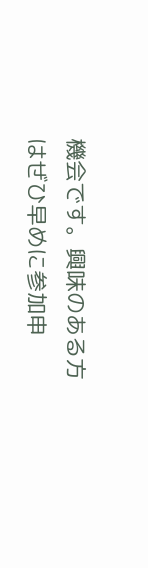機会です。興味のある方はぜひ早めに参加申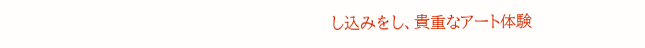し込みをし、貴重なアート体験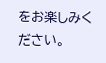をお楽しみください。